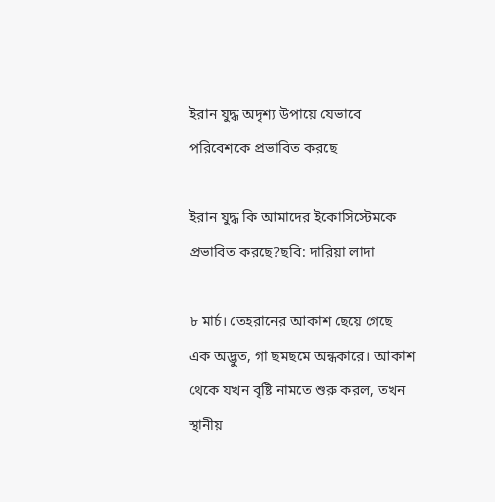ইরান যুদ্ধ অদৃশ্য উপায়ে যেভাবে পরিবেশকে প্রভাবিত করছে

ইরান যুদ্ধ কি আমাদের ইকোসিস্টেমকে প্রভাবিত করছে?ছবি: দারিয়া লাদা

৮ মার্চ। তেহরানের আকাশ ছেয়ে গেছে এক অদ্ভুত, গা ছমছমে অন্ধকারে। আকাশ থেকে যখন বৃষ্টি নামতে শুরু করল, তখন স্থানীয়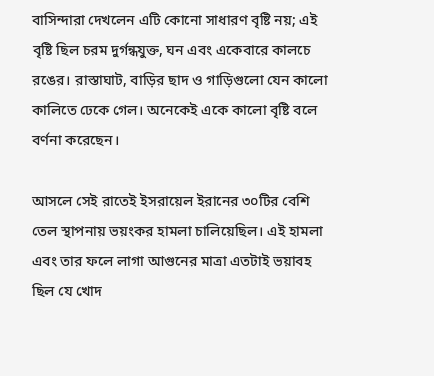বাসিন্দারা দেখলেন এটি কোনো সাধারণ বৃষ্টি নয়; এই বৃষ্টি ছিল চরম দুর্গন্ধযুক্ত, ঘন এবং একেবারে কালচে রঙের। রাস্তাঘাট, বাড়ির ছাদ ও গাড়িগুলো যেন কালো কালিতে ঢেকে গেল। অনেকেই একে কালো বৃষ্টি বলে বর্ণনা করেছেন।

আসলে সেই রাতেই ইসরায়েল ইরানের ৩০টির বেশি তেল স্থাপনায় ভয়ংকর হামলা চালিয়েছিল। এই হামলা এবং তার ফলে লাগা আগুনের মাত্রা এতটাই ভয়াবহ ছিল যে খোদ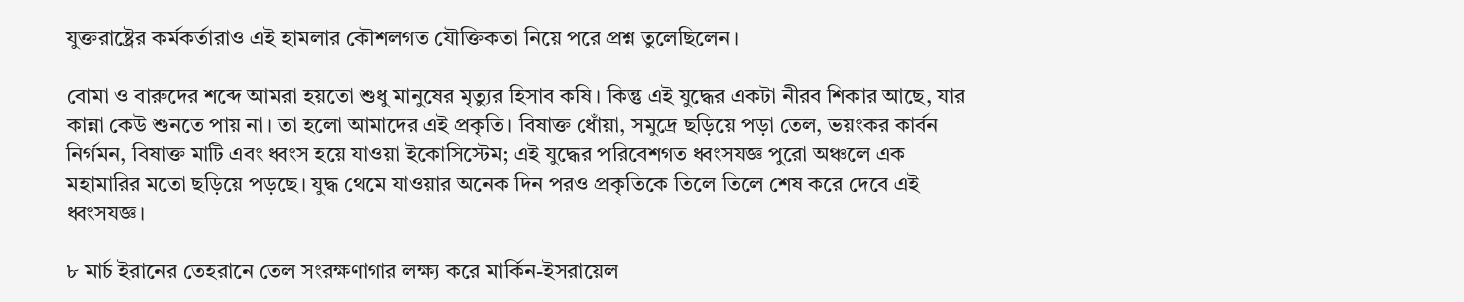যুক্তরাষ্ট্রের কর্মকর্তারাও এই হামলার কৌশলগত যৌক্তিকতা নিয়ে পরে প্রশ্ন তুলেছিলেন।

বোমা ও বারুদের শব্দে আমরা হয়তো শুধু মানুষের মৃত্যুর হিসাব কষি। কিন্তু এই যুদ্ধের একটা নীরব শিকার আছে, যার কান্না কেউ শুনতে পায় না। তা হলো আমাদের এই প্রকৃতি। বিষাক্ত ধোঁয়া, সমুদ্রে ছড়িয়ে পড়া তেল, ভয়ংকর কার্বন নির্গমন, বিষাক্ত মাটি এবং ধ্বংস হয়ে যাওয়া ইকোসিস্টেম; এই যুদ্ধের পরিবেশগত ধ্বংসযজ্ঞ পুরো অঞ্চলে এক মহামারির মতো ছড়িয়ে পড়ছে। যুদ্ধ থেমে যাওয়ার অনেক দিন পরও প্রকৃতিকে তিলে তিলে শেষ করে দেবে এই ধ্বংসযজ্ঞ।

৮ মার্চ ইরানের তেহরানে তেল সংরক্ষণাগার লক্ষ্য করে মার্কিন-ইসরায়েল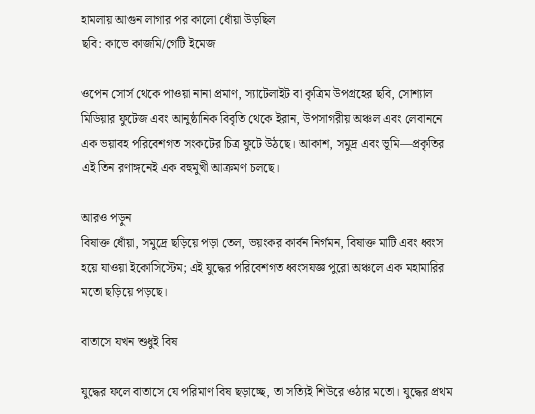হামলায় আগুন লাগার পর কালো ধোঁয়া উড়ছিল
ছবি: কাভে কাজমি/গেটি ইমেজ

ওপেন সোর্স থেকে পাওয়া নানা প্রমাণ, স্যাটেলাইট বা কৃত্রিম উপগ্রহের ছবি, সোশ্যাল মিডিয়ার ফুটেজ এবং আনুষ্ঠানিক বিবৃতি থেকে ইরান, উপসাগরীয় অঞ্চল এবং লেবাননে এক ভয়াবহ পরিবেশগত সংকটের চিত্র ফুটে উঠছে। আকাশ, সমুদ্র এবং ভূমি—প্রকৃতির এই তিন রণাঙ্গনেই এক বহুমুখী আক্রমণ চলছে।

আরও পড়ুন
বিষাক্ত ধোঁয়া, সমুদ্রে ছড়িয়ে পড়া তেল, ভয়ংকর কার্বন নির্গমন, বিষাক্ত মাটি এবং ধ্বংস হয়ে যাওয়া ইকোসিস্টেম; এই যুদ্ধের পরিবেশগত ধ্বংসযজ্ঞ পুরো অঞ্চলে এক মহামারির মতো ছড়িয়ে পড়ছে।

বাতাসে যখন শুধুই বিষ

যুদ্ধের ফলে বাতাসে যে পরিমাণ বিষ ছড়াচ্ছে, তা সত্যিই শিউরে ওঠার মতো। যুদ্ধের প্রথম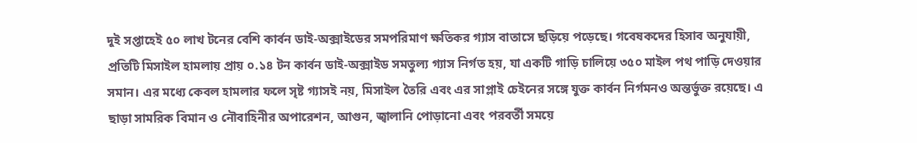দুই সপ্তাহেই ৫০ লাখ টনের বেশি কার্বন ডাই-অক্সাইডের সমপরিমাণ ক্ষতিকর গ্যাস বাতাসে ছড়িয়ে পড়েছে। গবেষকদের হিসাব অনুযায়ী, প্রতিটি মিসাইল হামলায় প্রায় ০.১৪ টন কার্বন ডাই-অক্সাইড সমতুল্য গ্যাস নির্গত হয়, যা একটি গাড়ি চালিয়ে ৩৫০ মাইল পথ পাড়ি দেওয়ার সমান। এর মধ্যে কেবল হামলার ফলে সৃষ্ট গ্যাসই নয়, মিসাইল তৈরি এবং এর সাপ্লাই চেইনের সঙ্গে যুক্ত কার্বন নির্গমনও অন্তর্ভুক্ত রয়েছে। এ ছাড়া সামরিক বিমান ও নৌবাহিনীর অপারেশন, আগুন, জ্বালানি পোড়ানো এবং পরবর্তী সময়ে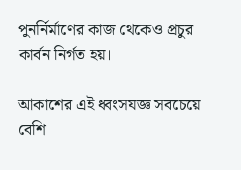পুনর্নির্মাণের কাজ থেকেও প্রচুর কার্বন নির্গত হয়।

আকাশের এই ধ্বংসযজ্ঞ সবচেয়ে বেশি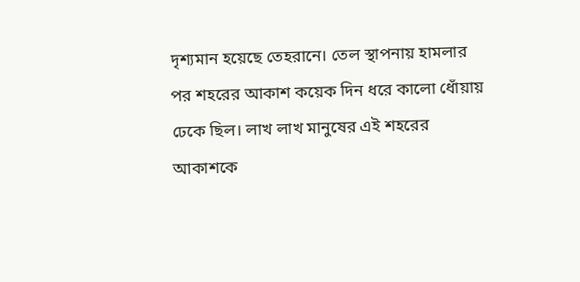দৃশ্যমান হয়েছে তেহরানে। তেল স্থাপনায় হামলার পর শহরের আকাশ কয়েক দিন ধরে কালো ধোঁয়ায় ঢেকে ছিল। লাখ লাখ মানুষের এই শহরের আকাশকে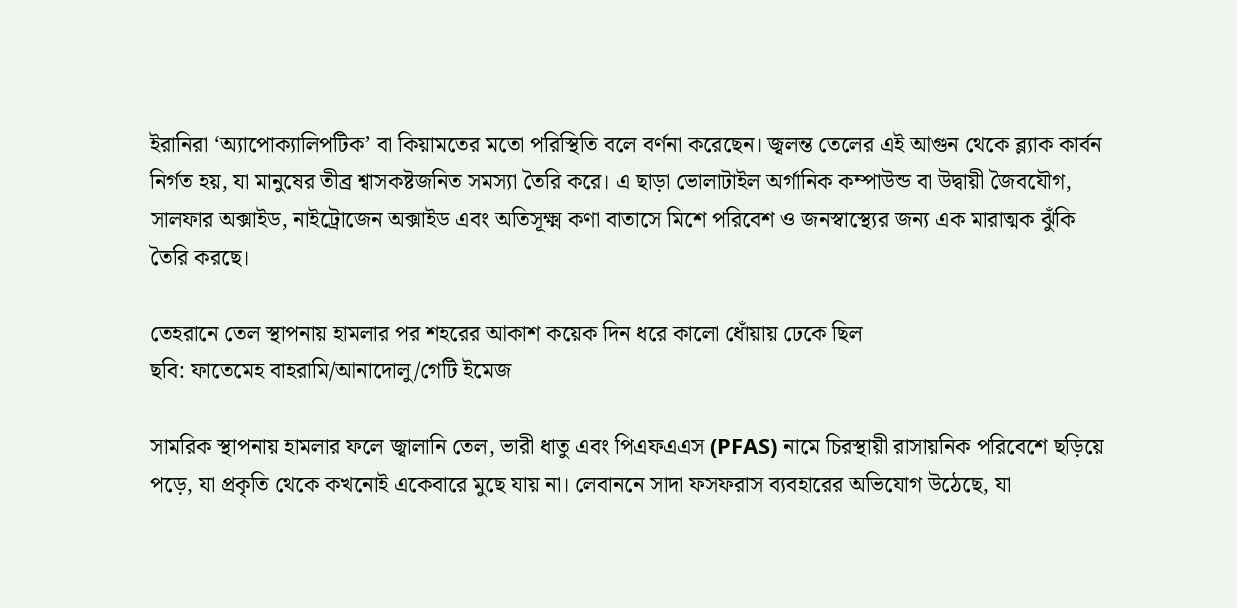ইরানিরা ‘অ্যাপোক্যালিপটিক’ বা কিয়ামতের মতো পরিস্থিতি বলে বর্ণনা করেছেন। জ্বলন্ত তেলের এই আগুন থেকে ব্ল্যাক কার্বন নির্গত হয়, যা মানুষের তীব্র শ্বাসকষ্টজনিত সমস্যা তৈরি করে। এ ছাড়া ভোলাটাইল অর্গানিক কম্পাউন্ড বা উদ্বায়ী জৈবযৌগ, সালফার অক্সাইড, নাইট্রোজেন অক্সাইড এবং অতিসূক্ষ্ম কণা বাতাসে মিশে পরিবেশ ও জনস্বাস্থ্যের জন্য এক মারাত্মক ঝুঁকি তৈরি করছে।

তেহরানে তেল স্থাপনায় হামলার পর শহরের আকাশ কয়েক দিন ধরে কালো ধোঁয়ায় ঢেকে ছিল
ছবি: ফাতেমেহ বাহরামি/আনাদোলু/গেটি ইমেজ

সামরিক স্থাপনায় হামলার ফলে জ্বালানি তেল, ভারী ধাতু এবং পিএফএএস (PFAS) নামে চিরস্থায়ী রাসায়নিক পরিবেশে ছড়িয়ে পড়ে, যা প্রকৃতি থেকে কখনোই একেবারে মুছে যায় না। লেবাননে সাদা ফসফরাস ব্যবহারের অভিযোগ উঠেছে, যা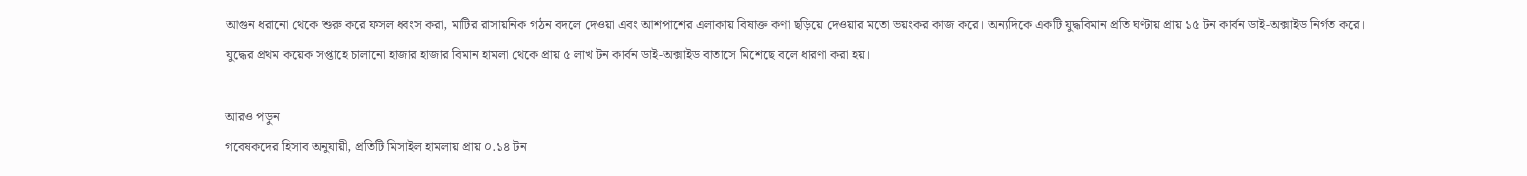আগুন ধরানো থেকে শুরু করে ফসল ধ্বংস করা, মাটির রাসায়নিক গঠন বদলে দেওয়া এবং আশপাশের এলাকায় বিষাক্ত কণা ছড়িয়ে দেওয়ার মতো ভয়ংকর কাজ করে। অন্যদিকে একটি যুদ্ধবিমান প্রতি ঘণ্টায় প্রায় ১৫ টন কার্বন ডাই-অক্সাইড নির্গত করে। যুদ্ধের প্রথম কয়েক সপ্তাহে চালানো হাজার হাজার বিমান হামলা থেকে প্রায় ৫ লাখ টন কার্বন ডাই-অক্সাইড বাতাসে মিশেছে বলে ধারণা করা হয়।

আরও পড়ুন
গবেষকদের হিসাব অনুযায়ী, প্রতিটি মিসাইল হামলায় প্রায় ০.১৪ টন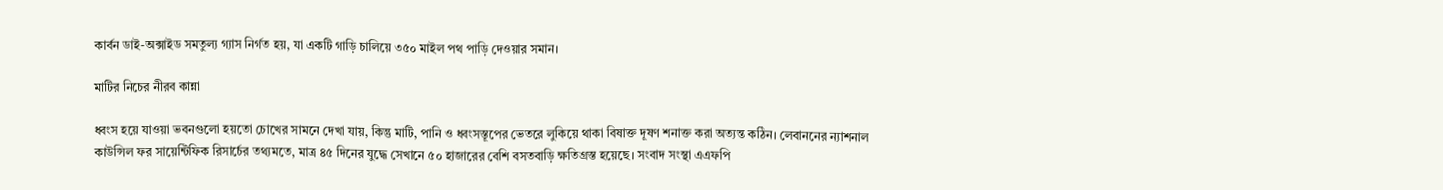কার্বন ডাই-অক্সাইড সমতুল্য গ্যাস নির্গত হয়, যা একটি গাড়ি চালিয়ে ৩৫০ মাইল পথ পাড়ি দেওয়ার সমান।

মাটির নিচের নীরব কান্না

ধ্বংস হয়ে যাওয়া ভবনগুলো হয়তো চোখের সামনে দেখা যায়, কিন্তু মাটি, পানি ও ধ্বংসস্তূপের ভেতরে লুকিয়ে থাকা বিষাক্ত দূষণ শনাক্ত করা অত্যন্ত কঠিন। লেবাননের ন্যাশনাল কাউন্সিল ফর সায়েন্টিফিক রিসার্চের তথ্যমতে, মাত্র ৪৫ দিনের যুদ্ধে সেখানে ৫০ হাজারের বেশি বসতবাড়ি ক্ষতিগ্রস্ত হয়েছে। সংবাদ সংস্থা এএফপি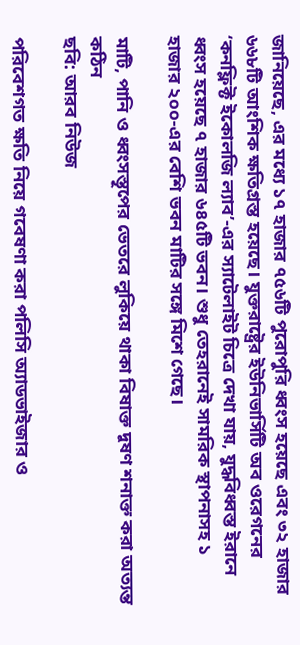জানিয়েছে, এর মধ্যে ১৭ হাজার ৭৫৬টি পুরোপুরি ধ্বংস হয়েছে এবং ৩২ হাজার ৬৬৮টি আংশিক ক্ষতিগ্রস্ত হয়েছে। যুক্তরাষ্ট্রের ইউনিভার্সিটি অব ওরেগনের ‘কনফ্লিক্ট ইকোলজি ল্যাব’-এর স্যাটেলাইট চিত্রে দেখা যায়, যুদ্ধবিধ্বস্ত ইরানে ধ্বংস হয়েছে ৭ হাজার ৬৪৫টি ভবন। শুধু তেহরানেই সামরিক স্থাপনাসহ ১ হাজার ২০০-এর বেশি ভবন মাটির সঙ্গে মিশে গেছে।

মাটি, পানি ও ধ্বংসস্তূপের ভেতরে লুকিয়ে থাকা বিষাক্ত দূষণ শনাক্ত করা অত্যন্ত কঠিন
ছবি: আরব নিউজ

পরিবেশগত ক্ষতি নিয়ে গবেষণা করা পলিসি অ্যাডভাইজার ও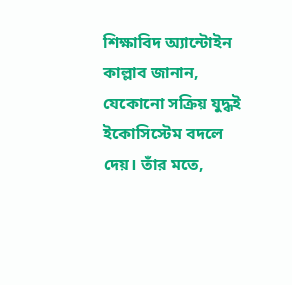শিক্ষাবিদ অ্যান্টোইন কাল্লাব জানান, যেকোনো সক্রিয় যুদ্ধই ইকোসিস্টেম বদলে দেয়। তাঁর মতে,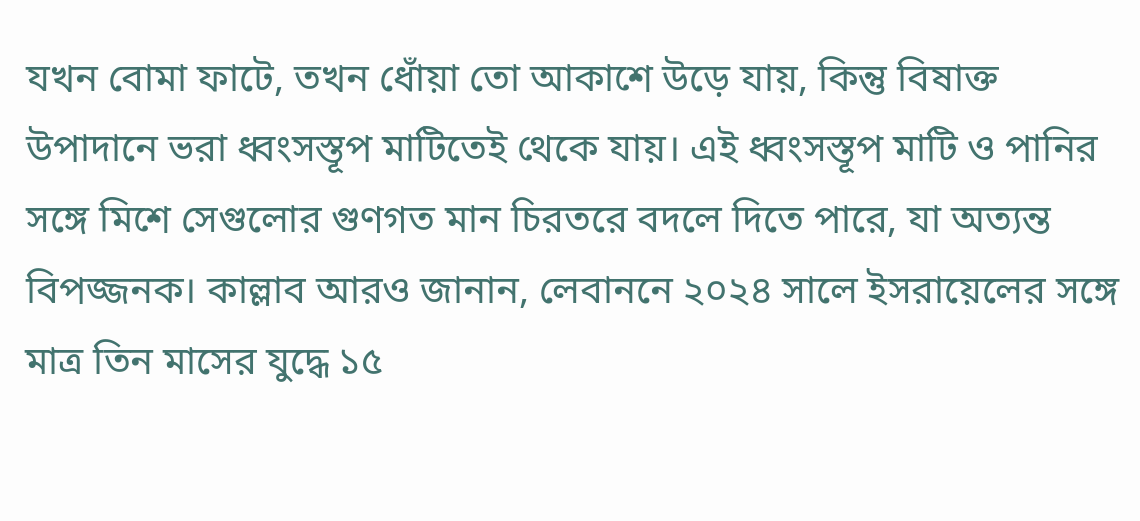যখন বোমা ফাটে, তখন ধোঁয়া তো আকাশে উড়ে যায়, কিন্তু বিষাক্ত উপাদানে ভরা ধ্বংসস্তূপ মাটিতেই থেকে যায়। এই ধ্বংসস্তূপ মাটি ও পানির সঙ্গে মিশে সেগুলোর গুণগত মান চিরতরে বদলে দিতে পারে, যা অত্যন্ত বিপজ্জনক। কাল্লাব আরও জানান, লেবাননে ২০২৪ সালে ইসরায়েলের সঙ্গে মাত্র তিন মাসের যুদ্ধে ১৫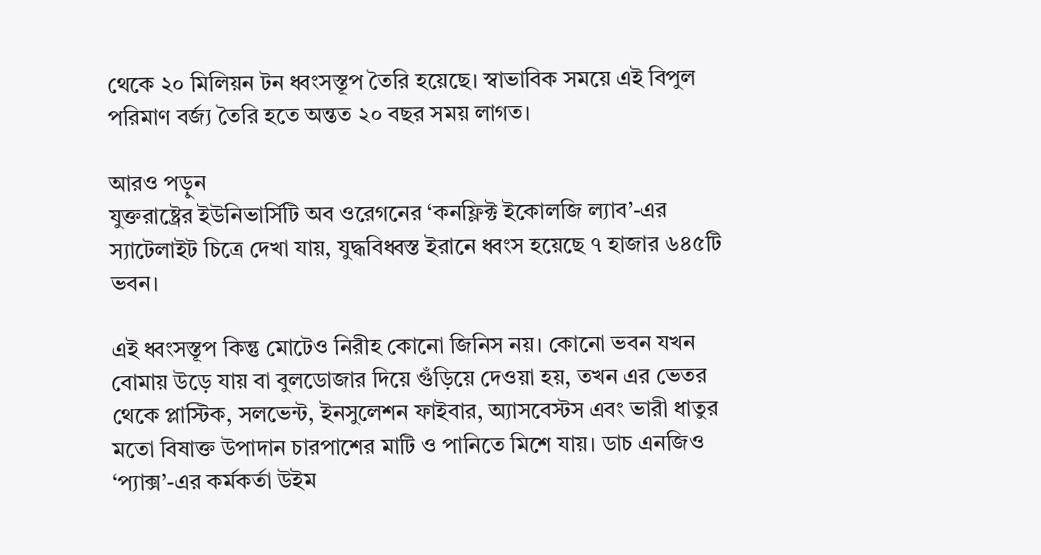থেকে ২০ মিলিয়ন টন ধ্বংসস্তূপ তৈরি হয়েছে। স্বাভাবিক সময়ে এই বিপুল পরিমাণ বর্জ্য তৈরি হতে অন্তত ২০ বছর সময় লাগত।

আরও পড়ুন
যুক্তরাষ্ট্রের ইউনিভার্সিটি অব ওরেগনের ‘কনফ্লিক্ট ইকোলজি ল্যাব’-এর স্যাটেলাইট চিত্রে দেখা যায়, যুদ্ধবিধ্বস্ত ইরানে ধ্বংস হয়েছে ৭ হাজার ৬৪৫টি ভবন।

এই ধ্বংসস্তূপ কিন্তু মোটেও নিরীহ কোনো জিনিস নয়। কোনো ভবন যখন বোমায় উড়ে যায় বা বুলডোজার দিয়ে গুঁড়িয়ে দেওয়া হয়, তখন এর ভেতর থেকে প্লাস্টিক, সলভেন্ট, ইনসুলেশন ফাইবার, অ্যাসবেস্টস এবং ভারী ধাতুর মতো বিষাক্ত উপাদান চারপাশের মাটি ও পানিতে মিশে যায়। ডাচ এনজিও ‘প্যাক্স’-এর কর্মকর্তা উইম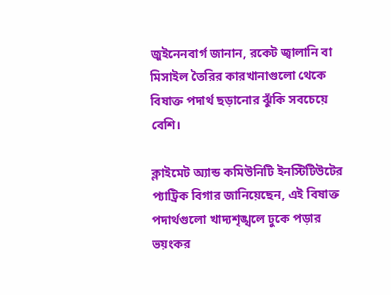জুইনেনবার্গ জানান, রকেট জ্বালানি বা মিসাইল তৈরির কারখানাগুলো থেকে বিষাক্ত পদার্থ ছড়ানোর ঝুঁকি সবচেয়ে বেশি।

ক্লাইমেট অ্যান্ড কমিউনিটি ইনস্টিটিউটের প্যাট্রিক বিগার জানিয়েছেন, এই বিষাক্ত পদার্থগুলো খাদ্যশৃঙ্খলে ঢুকে পড়ার ভয়ংকর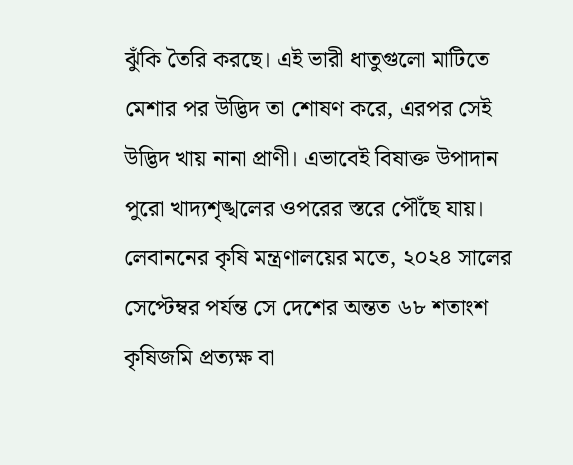ঝুঁকি তৈরি করছে। এই ভারী ধাতুগুলো মাটিতে মেশার পর উদ্ভিদ তা শোষণ করে, এরপর সেই উদ্ভিদ খায় নানা প্রাণী। এভাবেই বিষাক্ত উপাদান পুরো খাদ্যশৃঙ্খলের ওপরের স্তরে পৌঁছে যায়। লেবাননের কৃষি মন্ত্রণালয়ের মতে, ২০২৪ সালের সেপ্টেম্বর পর্যন্ত সে দেশের অন্তত ৬৮ শতাংশ কৃষিজমি প্রত্যক্ষ বা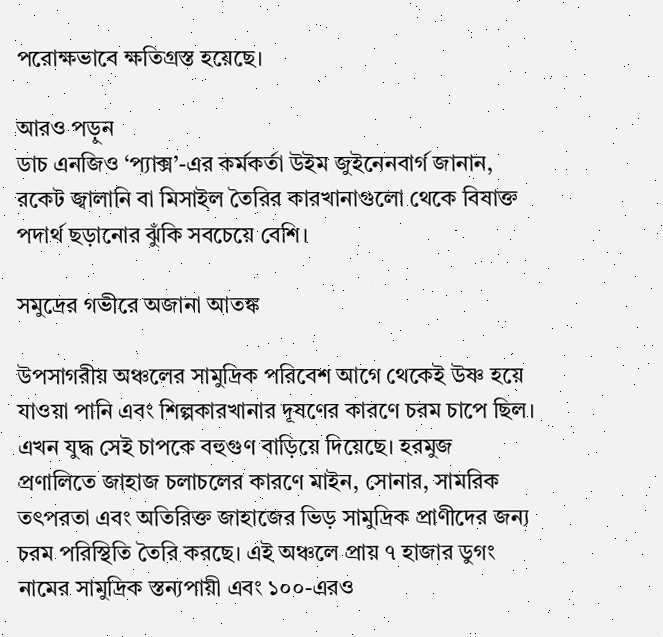পরোক্ষভাবে ক্ষতিগ্রস্ত হয়েছে।

আরও পড়ুন
ডাচ এনজিও ‘প্যাক্স’-এর কর্মকর্তা উইম জুইনেনবার্গ জানান, রকেট জ্বালানি বা মিসাইল তৈরির কারখানাগুলো থেকে বিষাক্ত পদার্থ ছড়ানোর ঝুঁকি সবচেয়ে বেশি।

সমুদ্রের গভীরে অজানা আতঙ্ক

উপসাগরীয় অঞ্চলের সামুদ্রিক পরিবেশ আগে থেকেই উষ্ণ হয়ে যাওয়া পানি এবং শিল্পকারখানার দূষণের কারণে চরম চাপে ছিল। এখন যুদ্ধ সেই চাপকে বহুগুণ বাড়িয়ে দিয়েছে। হরমুজ প্রণালিতে জাহাজ চলাচলের কারণে মাইন, সোনার, সামরিক তৎপরতা এবং অতিরিক্ত জাহাজের ভিড় সামুদ্রিক প্রাণীদের জন্য চরম পরিস্থিতি তৈরি করছে। এই অঞ্চলে প্রায় ৭ হাজার ডুগং নামের সামুদ্রিক স্তন্যপায়ী এবং ১০০-এরও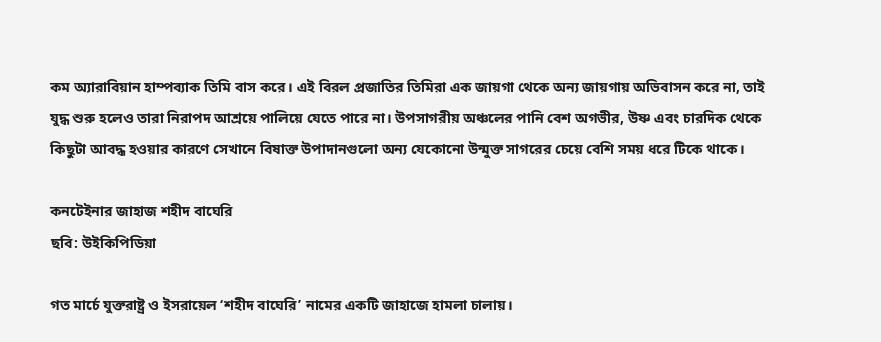কম অ্যারাবিয়ান হাম্পব্যাক তিমি বাস করে। এই বিরল প্রজাতির তিমিরা এক জায়গা থেকে অন্য জায়গায় অভিবাসন করে না, তাই যুদ্ধ শুরু হলেও তারা নিরাপদ আশ্রয়ে পালিয়ে যেতে পারে না। উপসাগরীয় অঞ্চলের পানি বেশ অগভীর, উষ্ণ এবং চারদিক থেকে কিছুটা আবদ্ধ হওয়ার কারণে সেখানে বিষাক্ত উপাদানগুলো অন্য যেকোনো উন্মুক্ত সাগরের চেয়ে বেশি সময় ধরে টিকে থাকে।

কনটেইনার জাহাজ শহীদ বাঘেরি
ছবি: উইকিপিডিয়া

গত মার্চে যুক্তরাষ্ট্র ও ইসরায়েল ‘শহীদ বাঘেরি’ নামের একটি জাহাজে হামলা চালায়।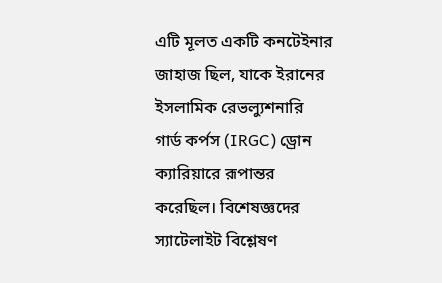এটি মূলত একটি কনটেইনার জাহাজ ছিল, যাকে ইরানের ইসলামিক রেভল্যুশনারি গার্ড কর্পস (IRGC) ড্রোন ক্যারিয়ারে রূপান্তর করেছিল। বিশেষজ্ঞদের স্যাটেলাইট বিশ্লেষণ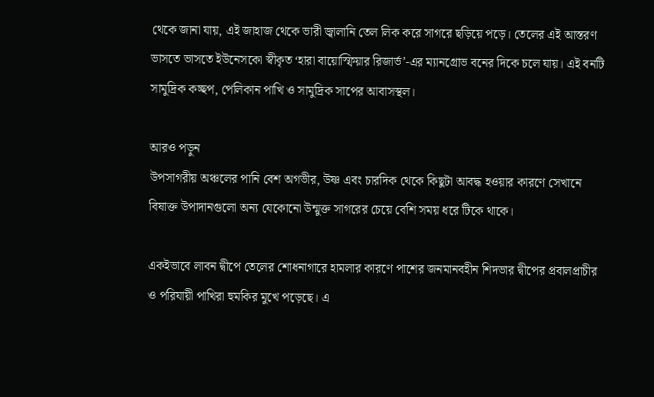থেকে জানা যায়, এই জাহাজ থেকে ভারী জ্বালানি তেল লিক করে সাগরে ছড়িয়ে পড়ে। তেলের এই আস্তরণ ভাসতে ভাসতে ইউনেসকো স্বীকৃত ‘হারা বায়োস্ফিয়ার রিজার্ভ’-এর ম্যানগ্রোভ বনের দিকে চলে যায়। এই বনটি সামুদ্রিক কচ্ছপ, পেলিকান পাখি ও সামুদ্রিক সাপের আবাসস্থল।

আরও পড়ুন
উপসাগরীয় অঞ্চলের পানি বেশ অগভীর, উষ্ণ এবং চারদিক থেকে কিছুটা আবদ্ধ হওয়ার কারণে সেখানে বিষাক্ত উপাদানগুলো অন্য যেকোনো উন্মুক্ত সাগরের চেয়ে বেশি সময় ধরে টিকে থাকে।

একইভাবে লাবন দ্বীপে তেলের শোধনাগারে হামলার কারণে পাশের জনমানবহীন শিদভার দ্বীপের প্রবালপ্রাচীর ও পরিযায়ী পাখিরা হুমকির মুখে পড়েছে। এ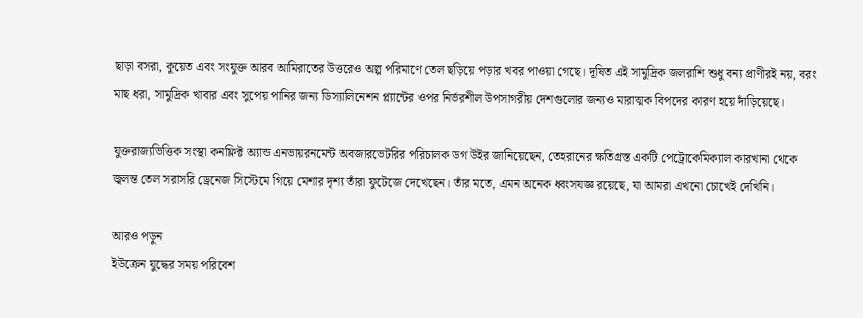ছাড়া বসরা, কুয়েত এবং সংযুক্ত আরব আমিরাতের উত্তরেও অল্প পরিমাণে তেল ছড়িয়ে পড়ার খবর পাওয়া গেছে। দূষিত এই সামুদ্রিক জলরাশি শুধু বন্য প্রাণীরই নয়, বরং মাছ ধরা, সামুদ্রিক খাবার এবং সুপেয় পানির জন্য ডিস্যালিনেশন প্ল্যান্টের ওপর নির্ভরশীল উপসাগরীয় দেশগুলোর জন্যও মারাত্মক বিপদের কারণ হয়ে দাঁড়িয়েছে।

যুক্তরাজ্যভিত্তিক সংস্থা কনফ্লিক্ট অ্যান্ড এনভায়রনমেন্ট অবজারভেটরির পরিচালক ডগ উইর জানিয়েছেন, তেহরানের ক্ষতিগ্রস্ত একটি পেট্রোকেমিক্যাল কারখানা থেকে জ্বলন্ত তেল সরাসরি ড্রেনেজ সিস্টেমে গিয়ে মেশার দৃশ্য তাঁরা ফুটেজে দেখেছেন। তাঁর মতে, এমন অনেক ধ্বংসযজ্ঞ রয়েছে, যা আমরা এখনো চোখেই দেখিনি।

আরও পড়ুন
ইউক্রেন যুদ্ধের সময় পরিবেশ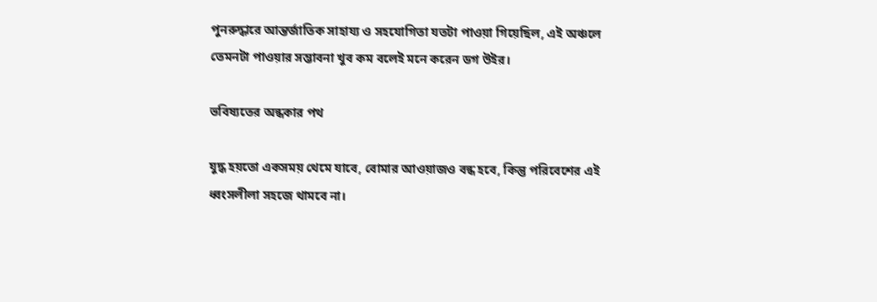পুনরুদ্ধারে আন্তর্জাতিক সাহায্য ও সহযোগিতা যতটা পাওয়া গিয়েছিল, এই অঞ্চলে তেমনটা পাওয়ার সম্ভাবনা খুব কম বলেই মনে করেন ডগ উইর।

ভবিষ্যতের অন্ধকার পথ

যুদ্ধ হয়তো একসময় থেমে যাবে, বোমার আওয়াজও বন্ধ হবে, কিন্তু পরিবেশের এই ধ্বংসলীলা সহজে থামবে না।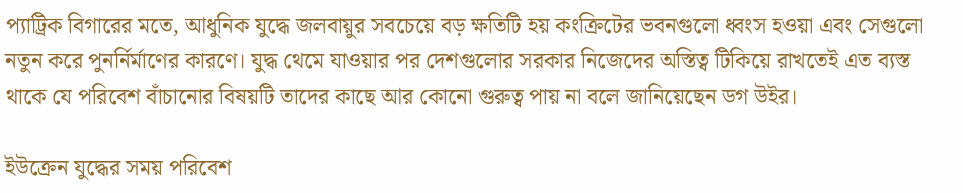প্যাট্রিক বিগারের মতে, আধুনিক যুদ্ধে জলবায়ুর সবচেয়ে বড় ক্ষতিটি হয় কংক্রিটের ভবনগুলো ধ্বংস হওয়া এবং সেগুলো নতুন করে পুনর্নির্মাণের কারণে। যুদ্ধ থেমে যাওয়ার পর দেশগুলোর সরকার নিজেদের অস্তিত্ব টিকিয়ে রাখতেই এত ব্যস্ত থাকে যে পরিবেশ বাঁচানোর বিষয়টি তাদের কাছে আর কোনো গুরুত্ব পায় না বলে জানিয়েছেন ডগ উইর।

ইউক্রেন যুদ্ধের সময় পরিবেশ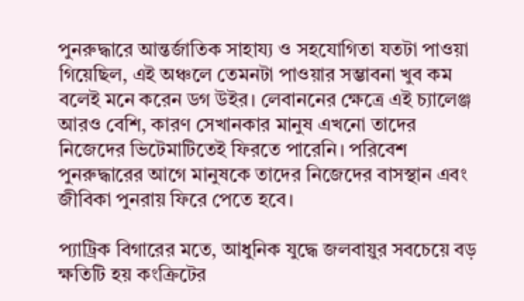পুনরুদ্ধারে আন্তর্জাতিক সাহায্য ও সহযোগিতা যতটা পাওয়া গিয়েছিল, এই অঞ্চলে তেমনটা পাওয়ার সম্ভাবনা খুব কম বলেই মনে করেন ডগ উইর। লেবাননের ক্ষেত্রে এই চ্যালেঞ্জ আরও বেশি, কারণ সেখানকার মানুষ এখনো তাদের নিজেদের ভিটেমাটিতেই ফিরতে পারেনি। পরিবেশ পুনরুদ্ধারের আগে মানুষকে তাদের নিজেদের বাসস্থান এবং জীবিকা পুনরায় ফিরে পেতে হবে।

প্যাট্রিক বিগারের মতে, আধুনিক যুদ্ধে জলবায়ুর সবচেয়ে বড় ক্ষতিটি হয় কংক্রিটের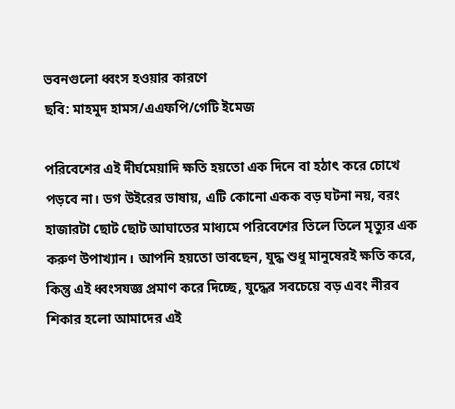ভবনগুলো ধ্বংস হওয়ার কারণে
ছবি: মাহমুদ হামস/এএফপি/গেটি ইমেজ

পরিবেশের এই দীর্ঘমেয়াদি ক্ষতি হয়তো এক দিনে বা হঠাৎ করে চোখে পড়বে না। ডগ উইরের ভাষায়, এটি কোনো একক বড় ঘটনা নয়, বরং হাজারটা ছোট ছোট আঘাতের মাধ্যমে পরিবেশের তিলে তিলে মৃত্যুর এক করুণ উপাখ্যান। আপনি হয়তো ভাবছেন, যুদ্ধ শুধু মানুষেরই ক্ষতি করে, কিন্তু এই ধ্বংসযজ্ঞ প্রমাণ করে দিচ্ছে, যুদ্ধের সবচেয়ে বড় এবং নীরব শিকার হলো আমাদের এই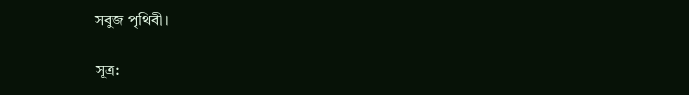সবুজ পৃথিবী।

সূত্র: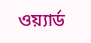ওয়্যার্ড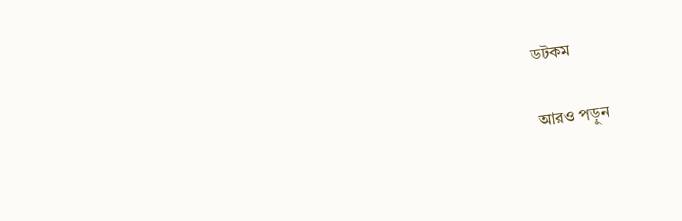ডটকম

আরও পড়ুন